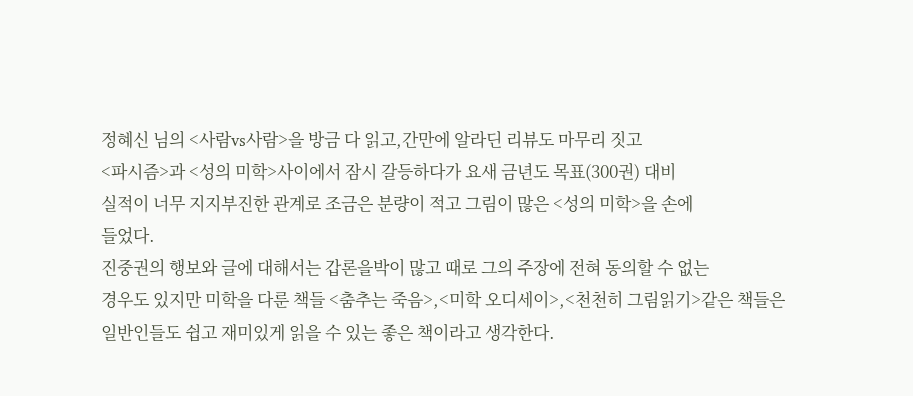정혜신 님의 <사람vs사람>을 방금 다 읽고,간만에 알라딘 리뷰도 마무리 짓고
<파시즘>과 <성의 미학>사이에서 잠시 갈등하다가 요새 금년도 목표(300권) 대비
실적이 너무 지지부진한 관계로 조금은 분량이 적고 그림이 많은 <성의 미학>을 손에
들었다.
진중권의 행보와 글에 대해서는 갑론을박이 많고 때로 그의 주장에 전혀 동의할 수 없는
경우도 있지만 미학을 다룬 책들 <춤추는 죽음>,<미학 오디세이>,<천천히 그림읽기>같은 책들은
일반인들도 쉽고 재미있게 읽을 수 있는 좋은 책이라고 생각한다.